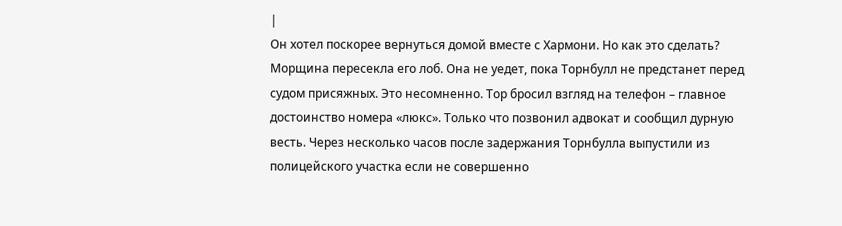|
Он хотел поскорее вернуться домой вместе с Хармони. Но как это сделать?
Морщина пересекла его лоб. Она не уедет, пока Торнбулл не предстанет перед судом присяжных. Это несомненно. Тор бросил взгляд на телефон – главное достоинство номера «люкс». Только что позвонил адвокат и сообщил дурную весть. Через несколько часов после задержания Торнбулла выпустили из полицейского участка если не совершенно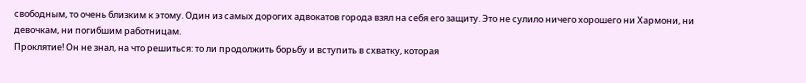свободным, то очень близким к этому. Один из самых дорогих адвокатов города взял на себя его защиту. Это не сулило ничего хорошего ни Хармони, ни девочкам, ни погибшим работницам.
Проклятие! Он не знал, на что решиться: то ли продолжить борьбу и вступить в схватку, которая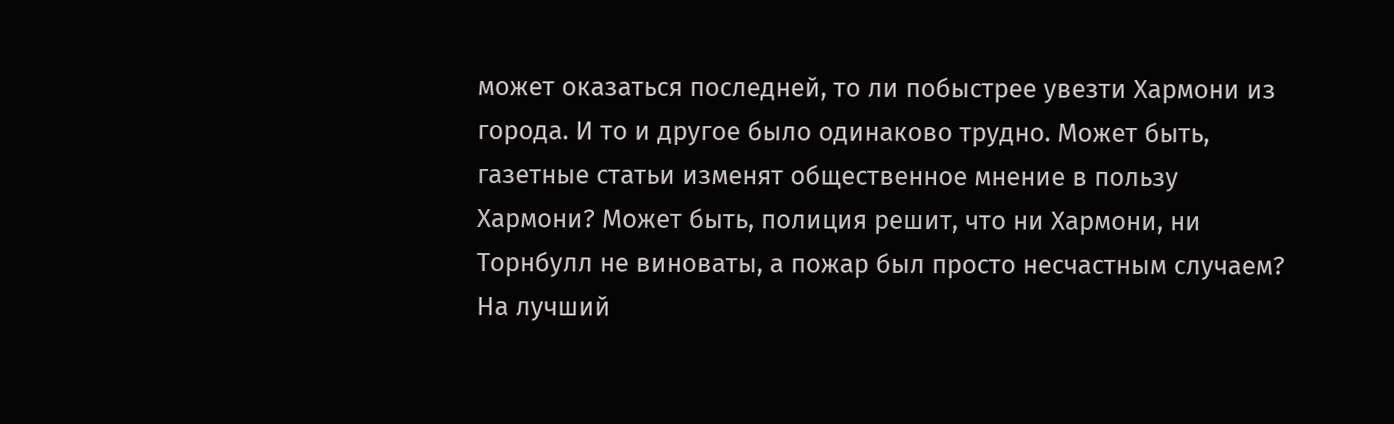может оказаться последней, то ли побыстрее увезти Хармони из города. И то и другое было одинаково трудно. Может быть, газетные статьи изменят общественное мнение в пользу Хармони? Может быть, полиция решит, что ни Хармони, ни Торнбулл не виноваты, а пожар был просто несчастным случаем? На лучший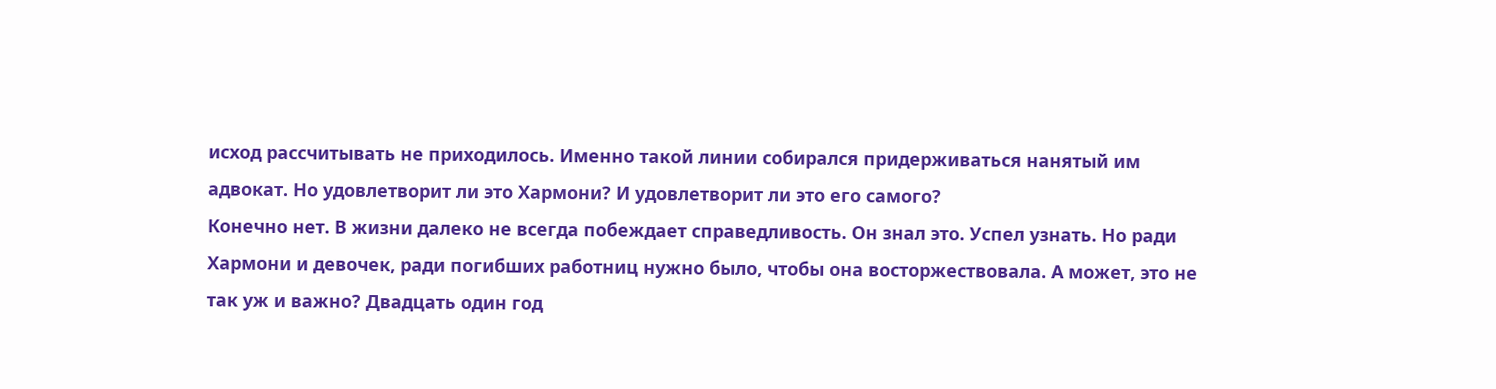исход рассчитывать не приходилось. Именно такой линии собирался придерживаться нанятый им адвокат. Но удовлетворит ли это Хармони? И удовлетворит ли это его самого?
Конечно нет. В жизни далеко не всегда побеждает справедливость. Он знал это. Успел узнать. Но ради Хармони и девочек, ради погибших работниц нужно было, чтобы она восторжествовала. А может, это не так уж и важно? Двадцать один год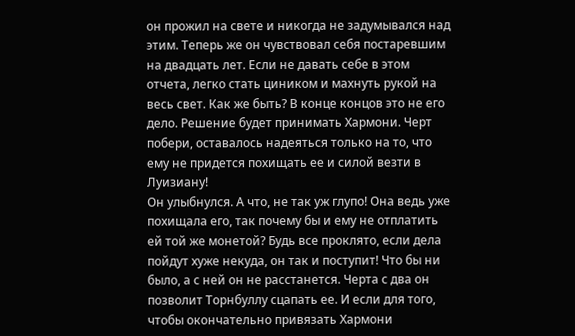он прожил на свете и никогда не задумывался над этим. Теперь же он чувствовал себя постаревшим на двадцать лет. Если не давать себе в этом отчета, легко стать циником и махнуть рукой на весь свет. Как же быть? В конце концов это не его дело. Решение будет принимать Хармони. Черт побери, оставалось надеяться только на то, что ему не придется похищать ее и силой везти в Луизиану!
Он улыбнулся. А что, не так уж глупо! Она ведь уже похищала его, так почему бы и ему не отплатить ей той же монетой? Будь все проклято, если дела пойдут хуже некуда, он так и поступит! Что бы ни было, а с ней он не расстанется. Черта с два он позволит Торнбуллу сцапать ее. И если для того, чтобы окончательно привязать Хармони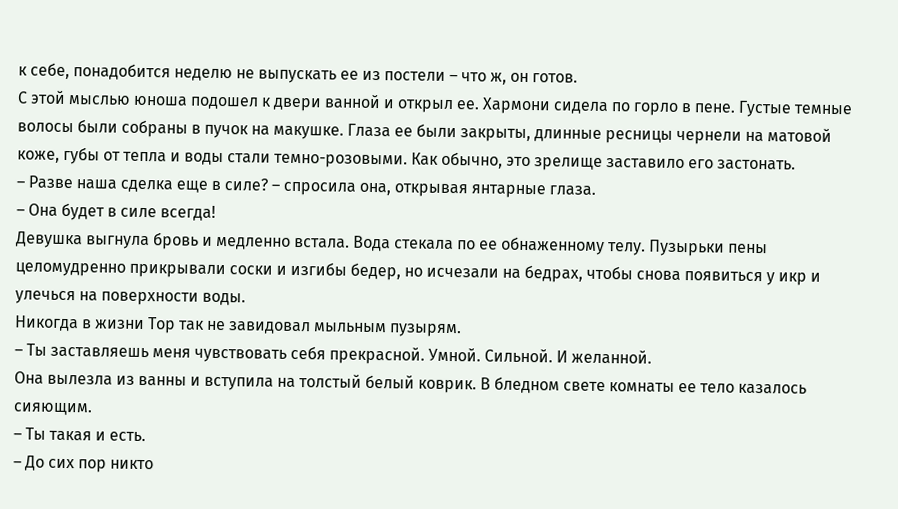к себе, понадобится неделю не выпускать ее из постели – что ж, он готов.
С этой мыслью юноша подошел к двери ванной и открыл ее. Хармони сидела по горло в пене. Густые темные волосы были собраны в пучок на макушке. Глаза ее были закрыты, длинные ресницы чернели на матовой коже, губы от тепла и воды стали темно-розовыми. Как обычно, это зрелище заставило его застонать.
– Разве наша сделка еще в силе? – спросила она, открывая янтарные глаза.
– Она будет в силе всегда!
Девушка выгнула бровь и медленно встала. Вода стекала по ее обнаженному телу. Пузырьки пены целомудренно прикрывали соски и изгибы бедер, но исчезали на бедрах, чтобы снова появиться у икр и улечься на поверхности воды.
Никогда в жизни Тор так не завидовал мыльным пузырям.
– Ты заставляешь меня чувствовать себя прекрасной. Умной. Сильной. И желанной.
Она вылезла из ванны и вступила на толстый белый коврик. В бледном свете комнаты ее тело казалось сияющим.
– Ты такая и есть.
– До сих пор никто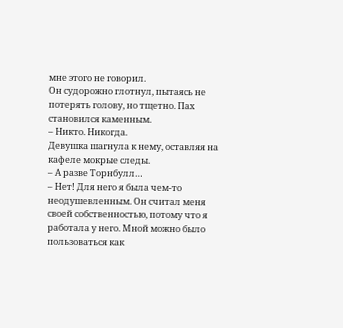мне этого не говорил.
Он судорожно глотнул, пытаясь не потерять голову, но тщетно. Пах становился каменным.
– Никто. Никогда.
Девушка шагнула к нему, оставляя на кафеле мокрые следы.
– А разве Торнбулл…
– Нет! Для него я была чем-то неодушевленным. Он считал меня своей собственностью, потому что я работала у него. Мной можно было пользоваться как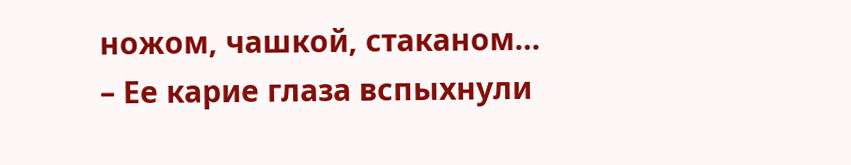ножом, чашкой, стаканом… – Ее карие глаза вспыхнули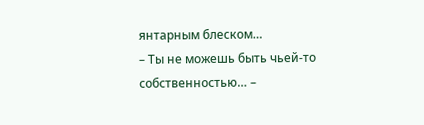янтарным блеском…
– Ты не можешь быть чьей-то собственностью… –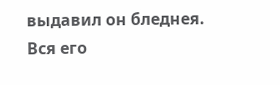выдавил он бледнея.
Вся его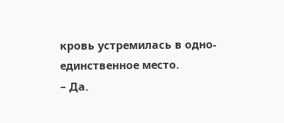кровь устремилась в одно-единственное место.
– Да.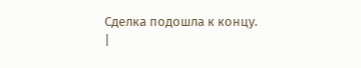Сделка подошла к концу. |